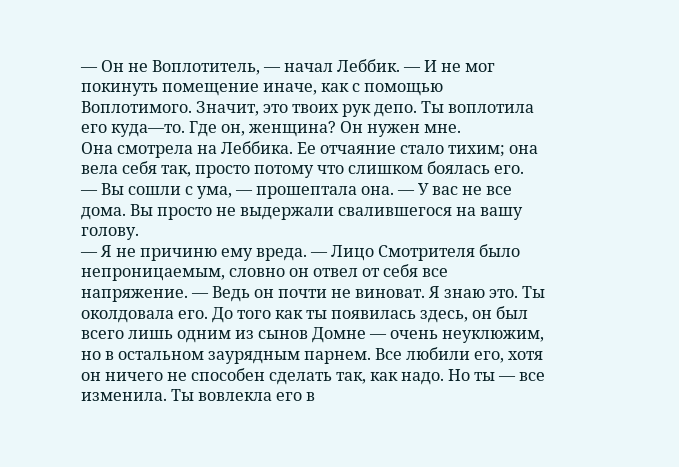— Он не Воплотитель, — начал Леббик. — И не мог покинуть помещение иначе, как с помощью Воплотимого. Значит, это твоих рук депо. Ты воплотила его куда—то. Где он, женщина? Он нужен мне.
Она смотрела на Леббика. Ее отчаяние стало тихим; она вела себя так, просто потому что слишком боялась его.
— Вы сошли с ума, — прошептала она. — У вас не все дома. Вы просто не выдержали свалившегося на вашу голову.
— Я не причиню ему вреда. — Лицо Смотрителя было непроницаемым, словно он отвел от себя все напряжение. — Ведь он почти не виноват. Я знаю это. Ты околдовала его. До того как ты появилась здесь, он был всего лишь одним из сынов Домне — очень неуклюжим, но в остальном заурядным парнем. Все любили его, хотя он ничего не способен сделать так, как надо. Но ты — все изменила. Ты вовлекла его в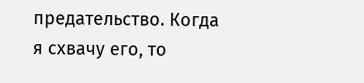предательство. Когда я схвачу его, то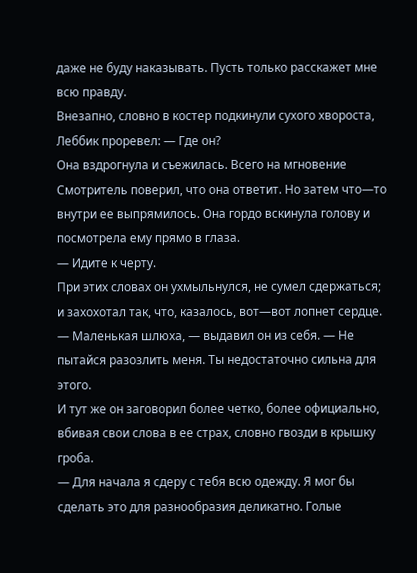даже не буду наказывать. Пусть только расскажет мне всю правду.
Внезапно, словно в костер подкинули сухого хвороста, Леббик проревел: — Где он?
Она вздрогнула и съежилась. Всего на мгновение Смотритель поверил, что она ответит. Но затем что—то внутри ее выпрямилось. Она гордо вскинула голову и посмотрела ему прямо в глаза.
— Идите к черту.
При этих словах он ухмыльнулся, не сумел сдержаться; и захохотал так, что, казалось, вот—вот лопнет сердце.
— Маленькая шлюха, — выдавил он из себя. — Не пытайся разозлить меня. Ты недостаточно сильна для этого.
И тут же он заговорил более четко, более официально, вбивая свои слова в ее страх, словно гвозди в крышку гроба.
— Для начала я сдеру с тебя всю одежду. Я мог бы сделать это для разнообразия деликатно. Голые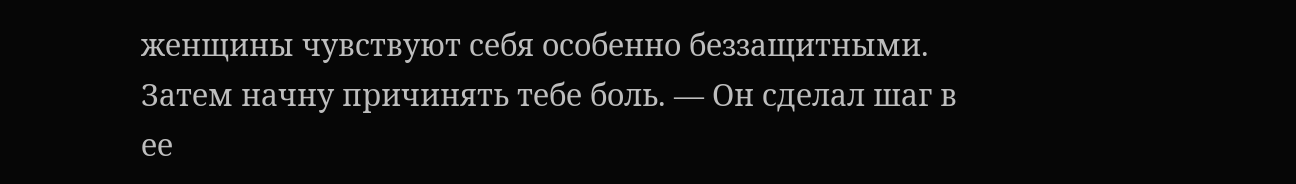женщины чувствуют себя особенно беззащитными.
Затем начну причинять тебе боль. — Он сделал шаг в ее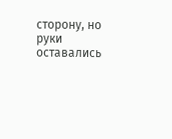сторону, но руки оставались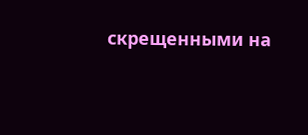скрещенными на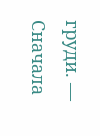груди. — Сначала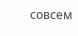совсем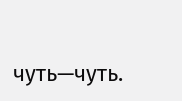чуть—чуть.